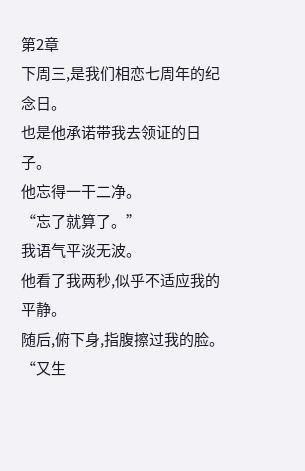第2章
下周三,是我们相恋七周年的纪念日。
也是他承诺带我去领证的日子。
他忘得一干二净。
“忘了就算了。”
我语气平淡无波。
他看了我两秒,似乎不适应我的平静。
随后,俯下身,指腹擦过我的脸。
“又生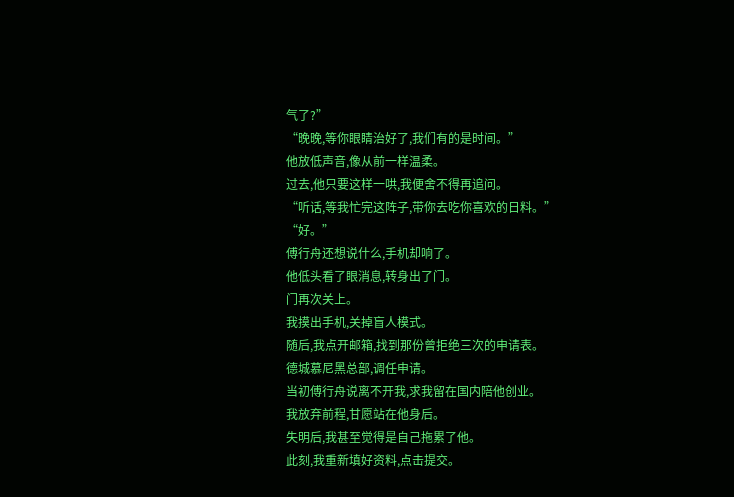气了?”
“晚晚,等你眼睛治好了,我们有的是时间。”
他放低声音,像从前一样温柔。
过去,他只要这样一哄,我便舍不得再追问。
“听话,等我忙完这阵子,带你去吃你喜欢的日料。”
“好。”
傅行舟还想说什么,手机却响了。
他低头看了眼消息,转身出了门。
门再次关上。
我摸出手机,关掉盲人模式。
随后,我点开邮箱,找到那份曾拒绝三次的申请表。
德城慕尼黑总部,调任申请。
当初傅行舟说离不开我,求我留在国内陪他创业。
我放弃前程,甘愿站在他身后。
失明后,我甚至觉得是自己拖累了他。
此刻,我重新填好资料,点击提交。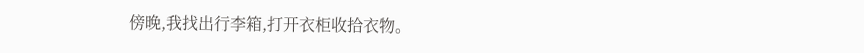傍晚,我找出行李箱,打开衣柜收拾衣物。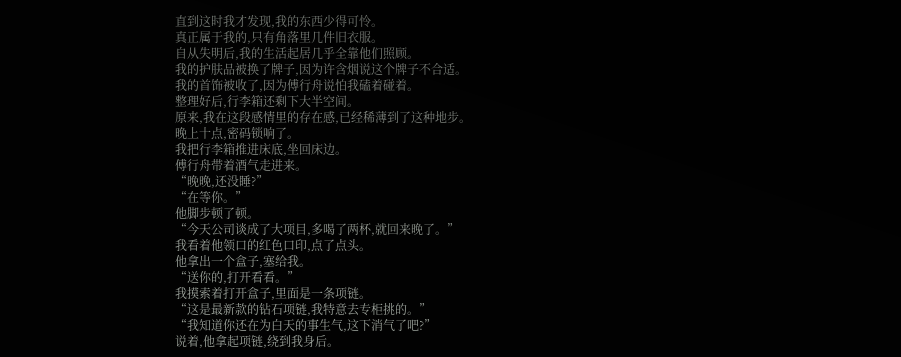直到这时我才发现,我的东西少得可怜。
真正属于我的,只有角落里几件旧衣服。
自从失明后,我的生活起居几乎全靠他们照顾。
我的护肤品被换了牌子,因为许含烟说这个牌子不合适。
我的首饰被收了,因为傅行舟说怕我磕着碰着。
整理好后,行李箱还剩下大半空间。
原来,我在这段感情里的存在感,已经稀薄到了这种地步。
晚上十点,密码锁响了。
我把行李箱推进床底,坐回床边。
傅行舟带着酒气走进来。
“晚晚,还没睡?”
“在等你。”
他脚步顿了顿。
“今天公司谈成了大项目,多喝了两杯,就回来晚了。”
我看着他领口的红色口印,点了点头。
他拿出一个盒子,塞给我。
“送你的,打开看看。”
我摸索着打开盒子,里面是一条项链。
“这是最新款的钻石项链,我特意去专柜挑的。”
“我知道你还在为白天的事生气,这下消气了吧?”
说着,他拿起项链,绕到我身后。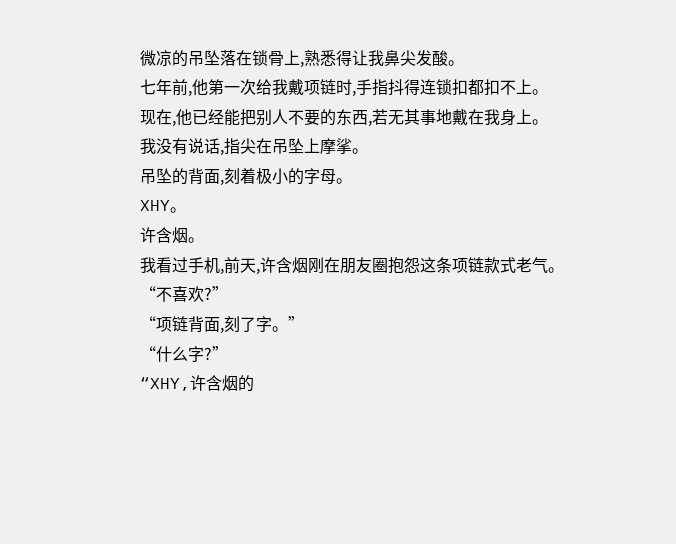微凉的吊坠落在锁骨上,熟悉得让我鼻尖发酸。
七年前,他第一次给我戴项链时,手指抖得连锁扣都扣不上。
现在,他已经能把别人不要的东西,若无其事地戴在我身上。
我没有说话,指尖在吊坠上摩挲。
吊坠的背面,刻着极小的字母。
XHY。
许含烟。
我看过手机,前天,许含烟刚在朋友圈抱怨这条项链款式老气。
“不喜欢?”
“项链背面,刻了字。”
“什么字?”
“XHY,许含烟的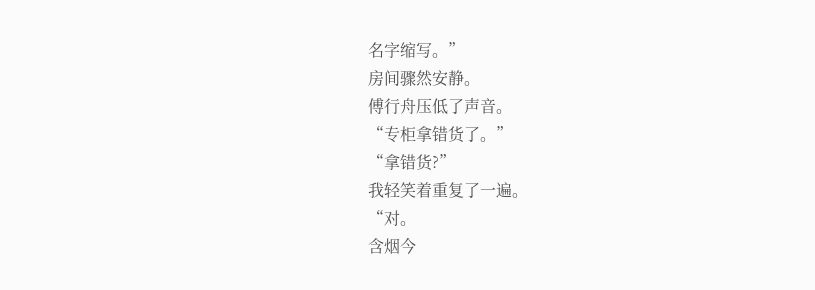名字缩写。”
房间骤然安静。
傅行舟压低了声音。
“专柜拿错货了。”
“拿错货?”
我轻笑着重复了一遍。
“对。
含烟今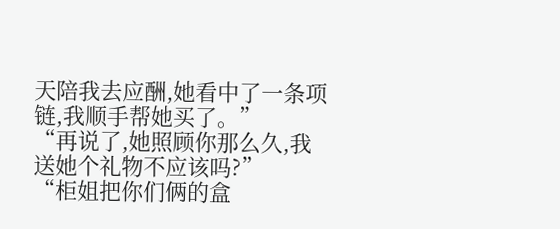天陪我去应酬,她看中了一条项链,我顺手帮她买了。”
“再说了,她照顾你那么久,我送她个礼物不应该吗?”
“柜姐把你们俩的盒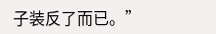子装反了而已。”